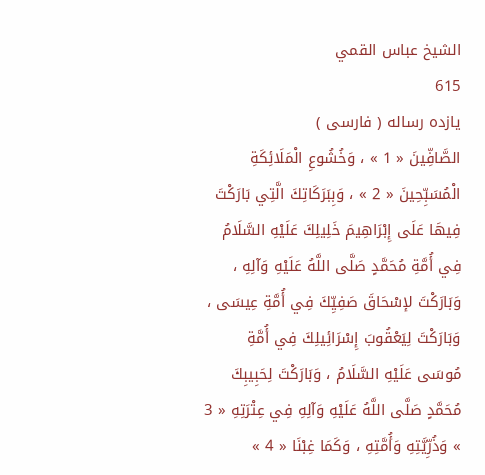الشيخ عباس القمي
615
يازده رساله ( فارسى )
الصَّافِّينَ « 1 » ، وَخُشُوعِ الْمَلَائِكَةِ الْمُسَبِّحِينَ « 2 » ، وَبِبَرَكَاتِكَ الَّتِي بَارَكْتَ فِيهَا عَلَى إِبْرَاهِيمَ خَلِيلِكَ عَلَيْهِ السَّلَامُ فِي أُمَّةِ مُحَمَّدٍ صَلَّى اللَّهُ عَلَيْهِ وَآلِهِ ، وَبَارَكْتَ لإسْحَاقَ صَفِيِّكَ فِي أُمَّةِ عِيسَى ، وَبَارَكْتَ لِيَعْقُوبَ إِسْرَائِيلِكَ فِي أُمَّةِ مُوسَى عَلَيْهِ السَّلَامُ ، وَبَارَكْتَ لِحَبِيبِكَ مُحَمَّدٍ صَلَّى اللَّهُ عَلَيْهِ وَآلِهِ فِي عِتْرَتِهِ « 3 » وَذُرِّيَّتِهِ وَأُمَّتِهِ ، وَكَمَا غِبْنَا « 4 »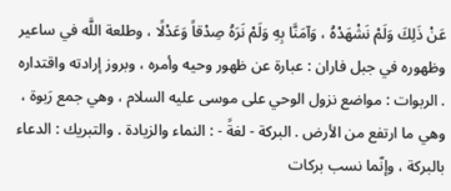عَنْ ذَلِكَ وَلَمْ نَشْهَدْهُ ، وَآمَنَّا بِهِ وَلَمْ نَرَهُ صِدْقاً وَعَدْلًا ، وطلعة اللَّه في ساعير وظهوره في جبل فاران : عبارة عن ظهور وحيه وأمره ، وبروز إرادته واقتداره . الربوات : مواضع نزول الوحي على موسى عليه السلام ، وهي جمع رَبوة ، وهي ما ارتفع من الأرض . البركة - لغةً - : النماء والزيادة . والتبريك : الدعاء بالبركة ، وإنّما نسب بركات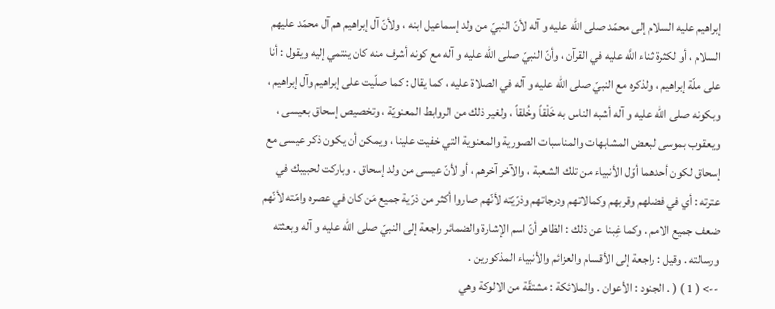إبراهيم عليه السلام إلى محمّد صلى الله عليه و آله لأنّ النبيّ من ولد إسماعيل ابنه ، ولأنّ آل إبراهيم هم آل محمّد عليهم السلام ، أو لكثرة ثناء اللَّه عليه في القرآن ، وأنّ النبيّ صلى الله عليه و آله مع كونه أشرف منه كان ينتمي إليه ويقول : أنا على ملّة إبراهيم ، ولذكره مع النبيّ صلى الله عليه و آله في الصلاة عليه ، كما يقال : كما صلّيت على إبراهيم وآل إبراهيم ، وبكونه صلى الله عليه و آله أشبه الناس به خَلْقاً وخُلقاً ، ولغير ذلك من الروابط المعنويّة ، وتخصيص إسحاق بعيسى ، ويعقوب بموسى لبعض المشابهات والمناسبات الصورية والمعنوية التي خفيت علينا ، ويمكن أن يكون ذكر عيسى مع إسحاق لكون أحدهما أوّل الأنبياء من تلك الشعبة ، والآخر آخرهم ، أو لأنّ عيسى من ولد إسحاق . وباركت لحبيبك في عترته : أي في فضلهم وقربهم وكمالاتهم ودرجاتهم وذرّيّته لأنّهم صاروا أكثر من ذرّية جميع مَن كان في عصره وامّته لأنّهم ضعف جميع الامم . وكما غِبنا عن ذلك : الظاهر أنّ اسم الإشارة والضمائر راجعة إلى النبيّ صلى الله عليه و آله وبعثته ورسالته . وقيل : راجعة إلى الأقسام والعزائم والأنبياء المذكورين .
--> ( 1 ) ( . الجنود : الأعوان . والملائكة : مشتقّة من الالوكة وهي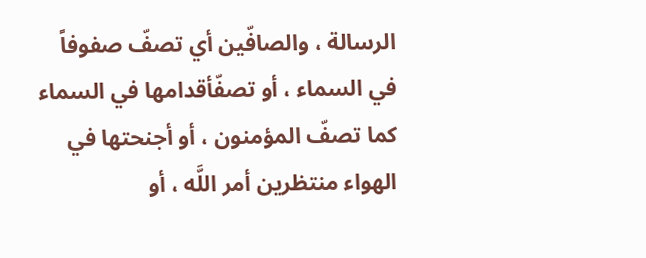الرسالة ، والصافّين أي تصفّ صفوفاً في السماء ، أو تصفّأقدامها في السماء كما تصفّ المؤمنون ، أو أجنحتها في الهواء منتظرين أمر اللَّه ، أو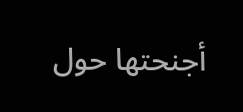أجنحتها حول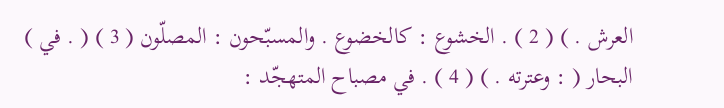العرش . ) ( 2 ) . الخشوع : كالخضوع . والمسبّحون : المصلّون ( 3 ) ( . في ) البحار ( : وعترته . ) ( 4 ) . في مصباح المتهجّد :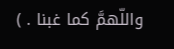واللّهمَّ كما غبنا . )